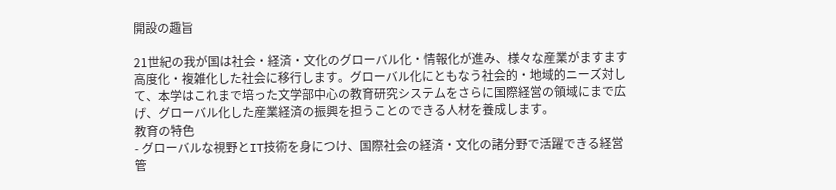開設の趣旨

21世紀の我が国は社会・経済・文化のグローバル化・情報化が進み、様々な産業がますます高度化・複雑化した社会に移行します。グローバル化にともなう社会的・地域的ニーズ対して、本学はこれまで培った文学部中心の教育研究システムをさらに国際経営の領域にまで広げ、グローバル化した産業経済の振興を担うことのできる人材を養成します。
教育の特色
- グローバルな視野とIT技術を身につけ、国際社会の経済・文化の諸分野で活躍できる経営管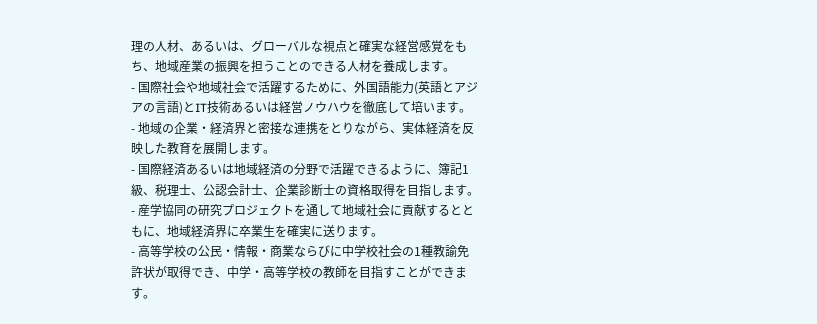理の人材、あるいは、グローバルな視点と確実な経営感覚をもち、地域産業の振興を担うことのできる人材を養成します。
- 国際社会や地域社会で活躍するために、外国語能力(英語とアジアの言語)とIT技術あるいは経営ノウハウを徹底して培います。
- 地域の企業・経済界と密接な連携をとりながら、実体経済を反映した教育を展開します。
- 国際経済あるいは地域経済の分野で活躍できるように、簿記1級、税理士、公認会計士、企業診断士の資格取得を目指します。
- 産学協同の研究プロジェクトを通して地域社会に貢献するとともに、地域経済界に卒業生を確実に送ります。
- 高等学校の公民・情報・商業ならびに中学校社会の1種教諭免許状が取得でき、中学・高等学校の教師を目指すことができます。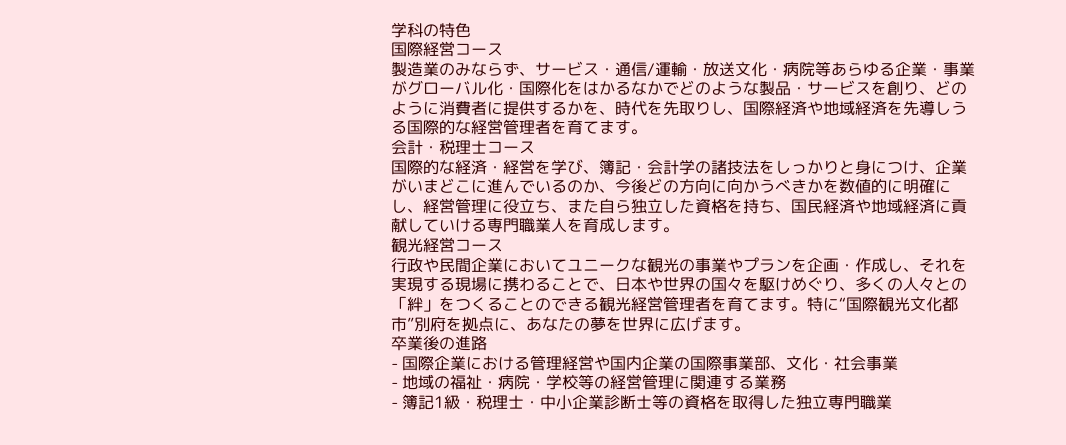学科の特色
国際経営コース
製造業のみならず、サービス・通信/運輸・放送文化・病院等あらゆる企業・事業がグローバル化・国際化をはかるなかでどのような製品・サービスを創り、どのように消費者に提供するかを、時代を先取りし、国際経済や地域経済を先導しうる国際的な経営管理者を育てます。
会計・税理士コース
国際的な経済・経営を学び、簿記・会計学の諸技法をしっかりと身につけ、企業がいまどこに進んでいるのか、今後どの方向に向かうべきかを数値的に明確にし、経営管理に役立ち、また自ら独立した資格を持ち、国民経済や地域経済に貢献していける専門職業人を育成します。
観光経営コース
行政や民間企業においてユニークな観光の事業やプランを企画・作成し、それを実現する現場に携わることで、日本や世界の国々を駆けめぐり、多くの人々との「絆」をつくることのできる観光経営管理者を育てます。特に“国際観光文化都市”別府を拠点に、あなたの夢を世界に広げます。
卒業後の進路
- 国際企業における管理経営や国内企業の国際事業部、文化・社会事業
- 地域の福祉・病院・学校等の経営管理に関連する業務
- 簿記1級・税理士・中小企業診断士等の資格を取得した独立専門職業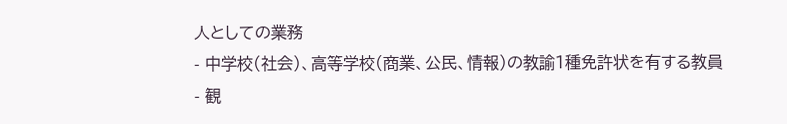人としての業務
- 中学校(社会)、高等学校(商業、公民、情報)の教諭1種免許状を有する教員
- 観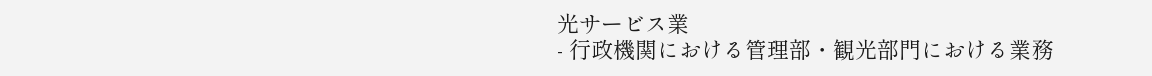光サービス業
- 行政機関における管理部・観光部門における業務